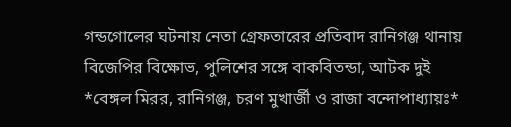গন্ডগোলের ঘটনায় নেতা গ্রেফতারের প্রতিবাদ রানিগঞ্জ থানায় বিজেপির বিক্ষোভ, পুলিশের সঙ্গে বাকবিতন্ডা, আটক দুই
*বেঙ্গল মিরর, রানিগঞ্জ, চরণ মুখার্জী ও রাজা বন্দোপাধ্যায়ঃ*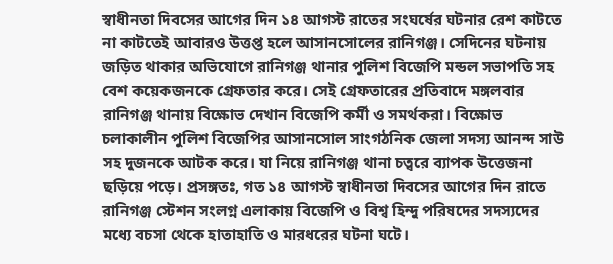স্বাধীনতা দিবসের আগের দিন ১৪ আগস্ট রাতের সংঘর্ষের ঘটনার রেশ কাটতে না কাটতেই আবারও উত্তপ্ত হলে আসানসোলের রানিগঞ্জ। সেদিনের ঘটনায় জড়িত থাকার অভিযোগে রানিগঞ্জ থানার পুলিশ বিজেপি মন্ডল সভাপতি সহ বেশ কয়েকজনকে গ্রেফতার করে। সেই গ্রেফতারের প্রতিবাদে মঙ্গলবার রানিগঞ্জ থানায় বিক্ষোভ দেখান বিজেপি কর্মী ও সমর্থকরা। বিক্ষোভ চলাকালীন পুলিশ বিজেপির আসানসোল সাংগঠনিক জেলা সদস্য আনন্দ সাউ সহ দুজনকে আটক করে। যা নিয়ে রানিগঞ্জ থানা চত্বরে ব্যাপক উত্তেজনা ছড়িয়ে পড়ে। প্রসঙ্গতঃ, গত ১৪ আগস্ট স্বাধীনতা দিবসের আগের দিন রাতে রানিগঞ্জ স্টেশন সংলগ্ন এলাকায় বিজেপি ও বিশ্ব হিন্দু পরিষদের সদস্যদের মধ্যে বচসা থেকে হাতাহাতি ও মারধরের ঘটনা ঘটে।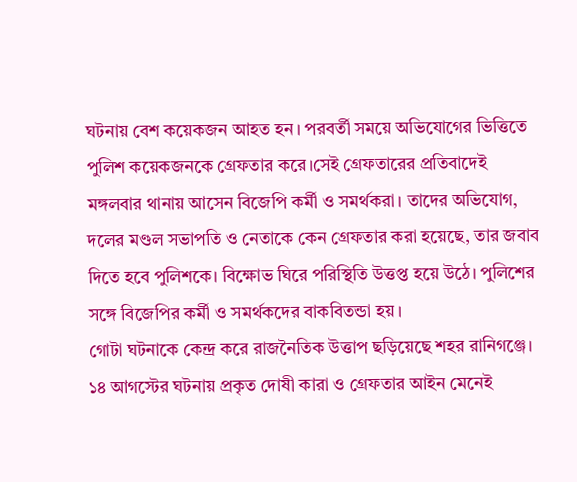ঘটনায় বেশ কয়েকজন আহত হন। পরবর্তী সময়ে অভিযোগের ভিত্তিতে পুলিশ কয়েকজনকে গ্রেফতার করে।সেই গ্রেফতারের প্রতিবাদেই মঙ্গলবার থানায় আসেন বিজেপি কর্মী ও সমর্থকরা। তাদের অভিযোগ, দলের মণ্ডল সভাপতি ও নেতাকে কেন গ্রেফতার করা হয়েছে, তার জবাব দিতে হবে পুলিশকে। বিক্ষোভ ঘিরে পরিস্থিতি উত্তপ্ত হয়ে উঠে। পুলিশের সঙ্গে বিজেপির কর্মী ও সমর্থকদের বাকবিতন্ডা হয়।
গোটা ঘটনাকে কেন্দ্র করে রাজনৈতিক উত্তাপ ছড়িয়েছে শহর রানিগঞ্জে। ১৪ আগস্টের ঘটনায় প্রকৃত দোষী কারা ও গ্রেফতার আইন মেনেই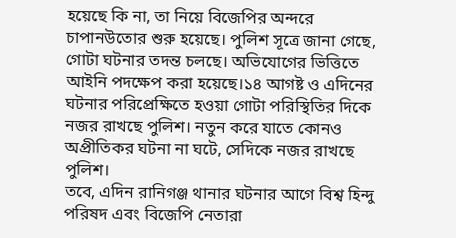হয়েছে কি না, তা নিয়ে বিজেপির অন্দরে চাপানউতোর শুরু হয়েছে। পুলিশ সূত্রে জানা গেছে, গোটা ঘটনার তদন্ত চলছে। অভিযোগের ভিত্তিতে আইনি পদক্ষেপ করা হয়েছে।১৪ আগষ্ট ও এদিনের ঘটনার পরিপ্রেক্ষিতে হওয়া গোটা পরিস্থিতির দিকে নজর রাখছে পুলিশ। নতুন করে যাতে কোনও অপ্রীতিকর ঘটনা না ঘটে, সেদিকে নজর রাখছে পুলিশ।
তবে, এদিন রানিগঞ্জ থানার ঘটনার আগে বিশ্ব হিন্দু পরিষদ এবং বিজেপি নেতারা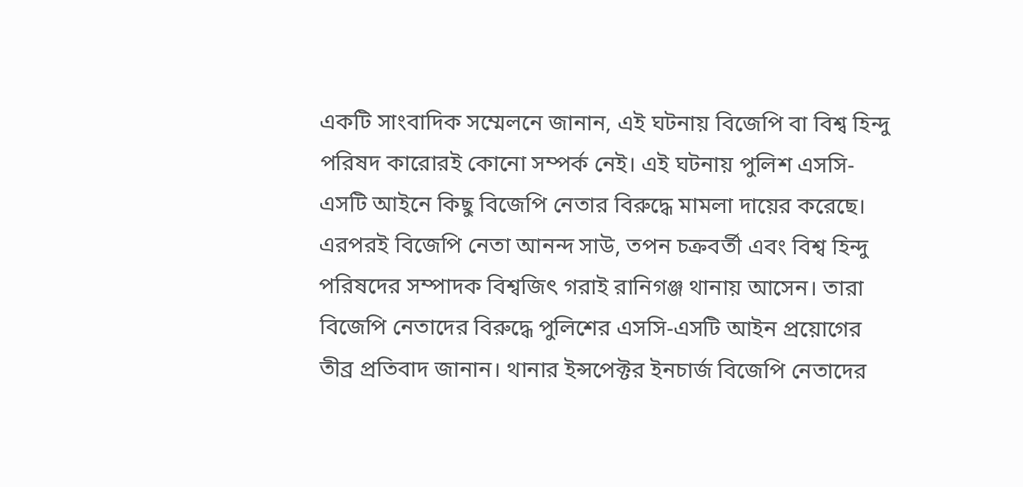একটি সাংবাদিক সম্মেলনে জানান, এই ঘটনায় বিজেপি বা বিশ্ব হিন্দু পরিষদ কারোরই কোনো সম্পর্ক নেই। এই ঘটনায় পুলিশ এসসি-এসটি আইনে কিছু বিজেপি নেতার বিরুদ্ধে মামলা দায়ের করেছে। এরপরই বিজেপি নেতা আনন্দ সাউ, তপন চক্রবর্তী এবং বিশ্ব হিন্দু পরিষদের সম্পাদক বিশ্বজিৎ গরাই রানিগঞ্জ থানায় আসেন। তারা বিজেপি নেতাদের বিরুদ্ধে পুলিশের এসসি-এসটি আইন প্রয়োগের তীব্র প্রতিবাদ জানান। থানার ইন্সপেক্টর ইনচার্জ বিজেপি নেতাদের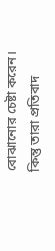বোঝানোর চেষ্টা করেন। কিন্তু তারা প্রতিবাদ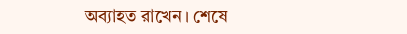অব্যাহত রাখেন। শেষে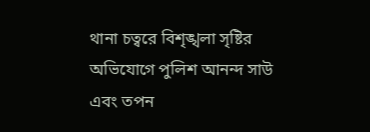থানা চত্বরে বিশৃঙ্খলা সৃষ্টির অভিযোগে পুলিশ আনন্দ সাউ এবং তপন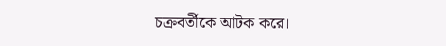চক্রবর্তীকে আটক করে।